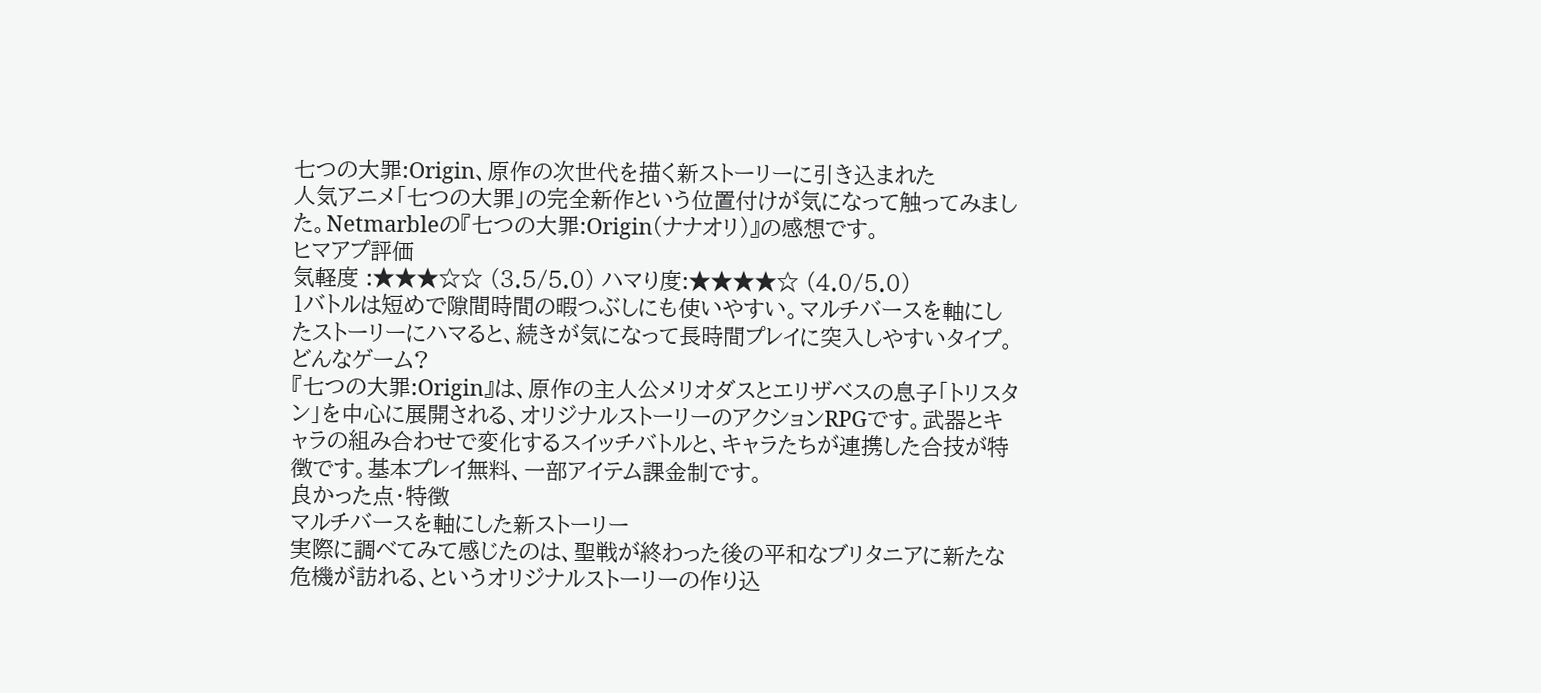七つの大罪:Origin、原作の次世代を描く新ストーリーに引き込まれた
人気アニメ「七つの大罪」の完全新作という位置付けが気になって触ってみました。Netmarbleの『七つの大罪:Origin(ナナオリ)』の感想です。
ヒマアプ評価
気軽度 :★★★☆☆ (3.5/5.0) ハマり度:★★★★☆ (4.0/5.0)
1バトルは短めで隙間時間の暇つぶしにも使いやすい。マルチバースを軸にしたストーリーにハマると、続きが気になって長時間プレイに突入しやすいタイプ。
どんなゲーム?
『七つの大罪:Origin』は、原作の主人公メリオダスとエリザベスの息子「トリスタン」を中心に展開される、オリジナルストーリーのアクションRPGです。武器とキャラの組み合わせで変化するスイッチバトルと、キャラたちが連携した合技が特徴です。基本プレイ無料、一部アイテム課金制です。
良かった点・特徴
マルチバースを軸にした新ストーリー
実際に調べてみて感じたのは、聖戦が終わった後の平和なブリタニアに新たな危機が訪れる、というオリジナルストーリーの作り込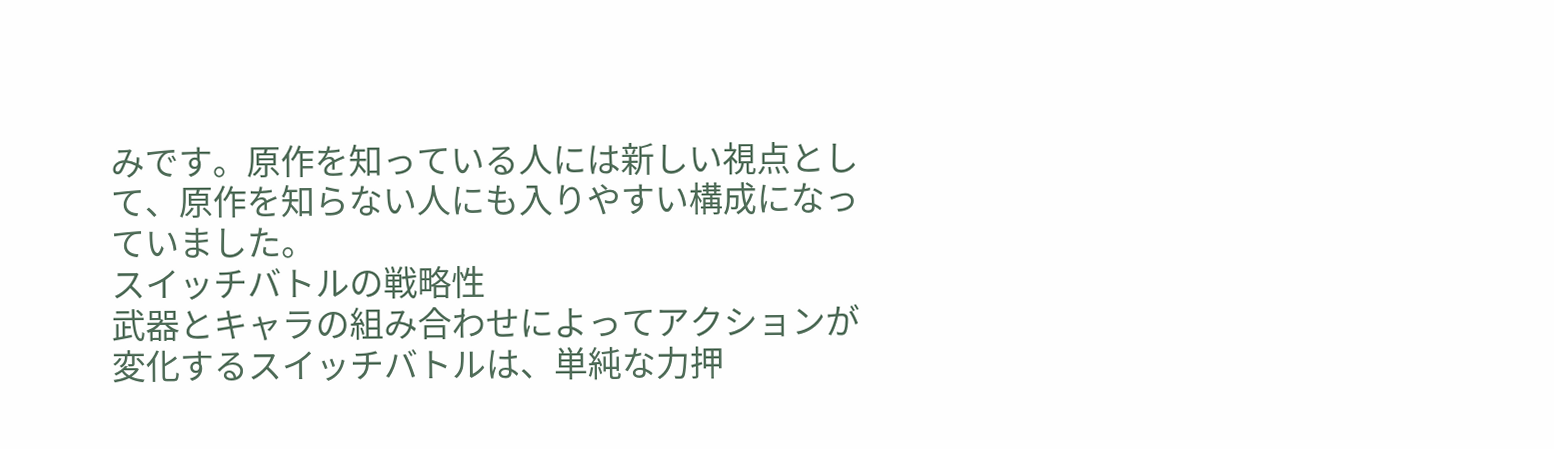みです。原作を知っている人には新しい視点として、原作を知らない人にも入りやすい構成になっていました。
スイッチバトルの戦略性
武器とキャラの組み合わせによってアクションが変化するスイッチバトルは、単純な力押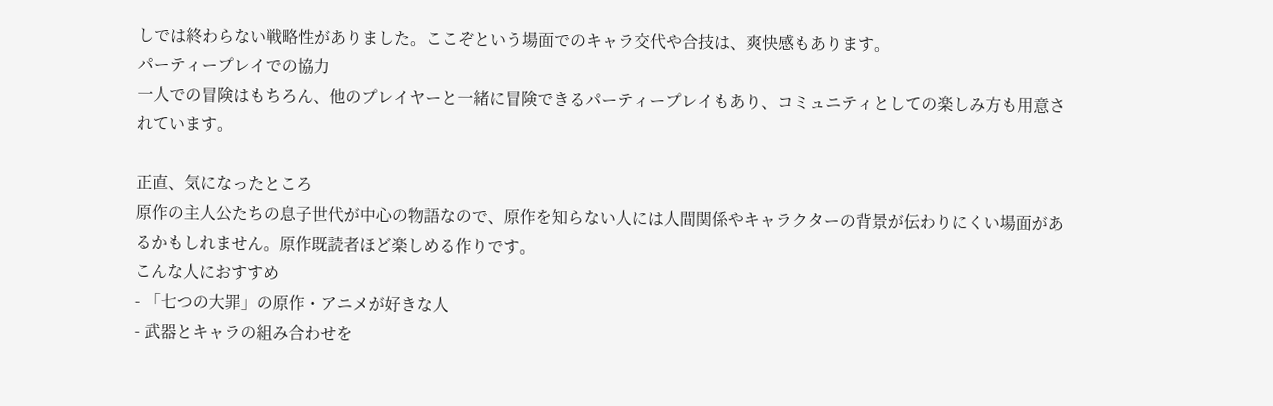しでは終わらない戦略性がありました。ここぞという場面でのキャラ交代や合技は、爽快感もあります。
パーティープレイでの協力
一人での冒険はもちろん、他のプレイヤーと一緒に冒険できるパーティープレイもあり、コミュニティとしての楽しみ方も用意されています。

正直、気になったところ
原作の主人公たちの息子世代が中心の物語なので、原作を知らない人には人間関係やキャラクターの背景が伝わりにくい場面があるかもしれません。原作既読者ほど楽しめる作りです。
こんな人におすすめ
- 「七つの大罪」の原作・アニメが好きな人
- 武器とキャラの組み合わせを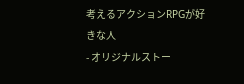考えるアクションRPGが好きな人
- オリジナルストー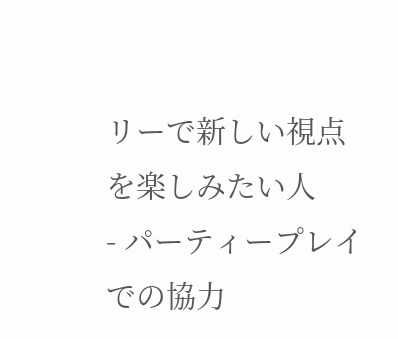リーで新しい視点を楽しみたい人
- パーティープレイでの協力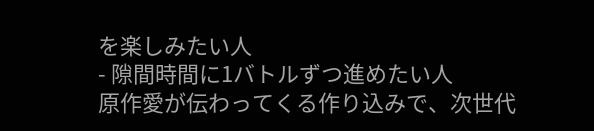を楽しみたい人
- 隙間時間に1バトルずつ進めたい人
原作愛が伝わってくる作り込みで、次世代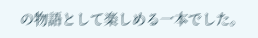の物語として楽しめる一本でした。